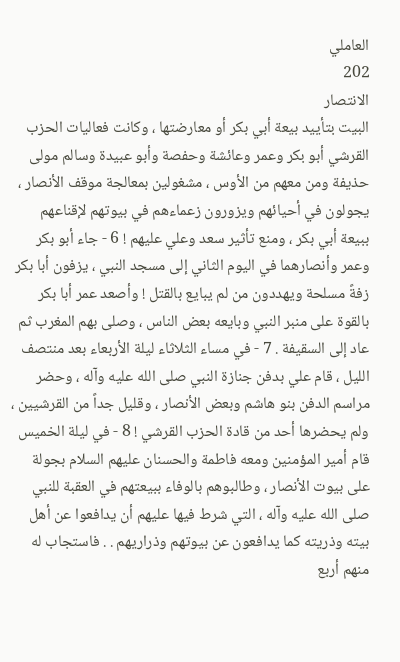العاملي
202
الانتصار
البيت بتأييد بيعة أبي بكر أو معارضتها ، وكانت فعاليات الحزب القرشي أبو بكر وعمر وعائشة وحفصة وأبو عبيدة وسالم مولى حذيفة ومن معهم من الأوس ، مشغولين بمعالجة موقف الأنصار ، يجولون في أحيائهم ويزورون زعماءهم في بيوتهم لإقناعهم ببيعة أبي بكر ، ومنع تأثير سعد وعلي عليهم ! 6 - جاء أبو بكر وعمر وأنصارهما في اليوم الثاني إلى مسجد النبي ، يزفون أبا بكر زفةً مسلحة ويهددون من لم يبايع بالقتل ! وأصعد عمر أبا بكر بالقوة على منبر النبي وبايعه بعض الناس ، وصلى بهم المغرب ثم عاد إلى السقيفة . 7 - في مساء الثلاثاء ليلة الأربعاء بعد منتصف الليل ، قام علي بدفن جنازة النبي صلى الله عليه وآله ، وحضر مراسم الدفن بنو هاشم وبعض الأنصار ، وقليل جداً من القرشيين ، ولم يحضرها أحد من قادة الحزب القرشي ! 8 - في ليلة الخميس قام أمير المؤمنين ومعه فاطمة والحسنان عليهم السلام بجولة على بيوت الأنصار ، وطالبوهم بالوفاء ببيعتهم في العقبة للنبي صلى الله عليه وآله ، التي شرط فيها عليهم أن يدافعوا عن أهل بيته وذريته كما يدافعون عن بيوتهم وذراريهم . . فاستجاب له منهم أربع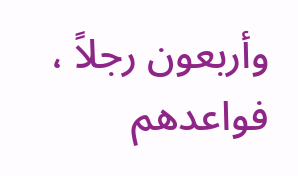وأربعون رجلاً ، فواعدهم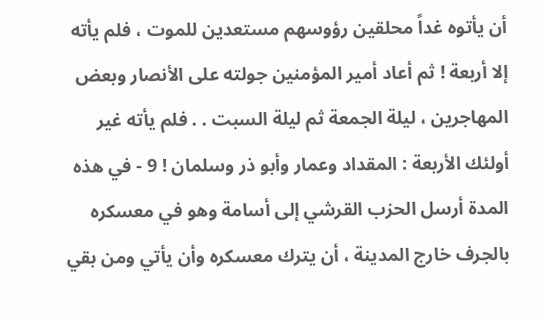أن يأتوه غداً محلقين رؤوسهم مستعدين للموت ، فلم يأته إلا أربعة ! ثم أعاد أمير المؤمنين جولته على الأنصار وبعض المهاجرين ، ليلة الجمعة ثم ليلة السبت . . فلم يأته غير أولئك الأربعة : المقداد وعمار وأبو ذر وسلمان ! 9 - في هذه المدة أرسل الحزب القرشي إلى أسامة وهو في معسكره بالجرف خارج المدينة ، أن يترك معسكره وأن يأتي ومن بقي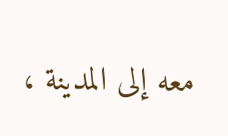معه إلى المدينة ،